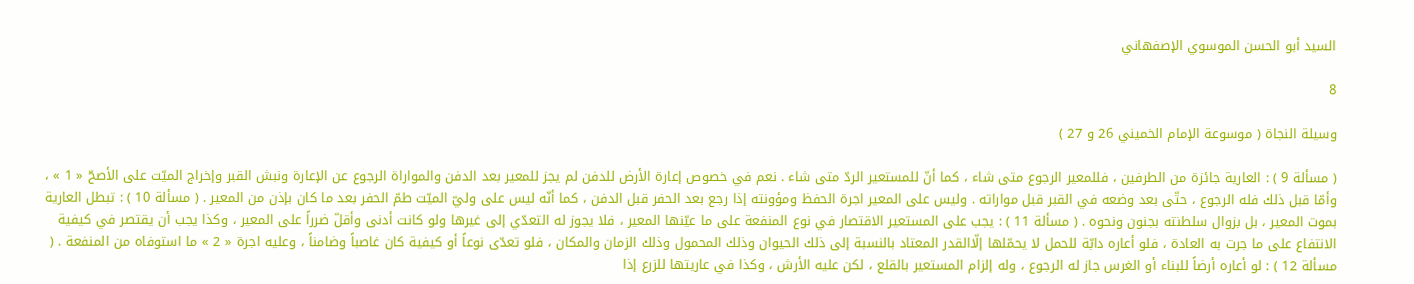السيد أبو الحسن الموسوي الإصفهاني

8

وسيلة النجاة ( موسوعة الإمام الخميني 26 و 27 )

( مسألة 9 ) : العارية جائزة من الطرفين ، فللمعير الرجوع متى شاء ، كما أنّ للمستعير الردّ متى شاء . نعم في خصوص إعارة الأرض للدفن لم يجز للمعير بعد الدفن والمواراة الرجوع عن الإعارة ونبش القبر وإخراج الميّت على الأصحّ « 1 » ، وأمّا قبل ذلك فله الرجوع ، حتّى بعد وضعه في القبر قبل مواراته . وليس على المعير اجرة الحفظ ومؤونته إذا رجع بعد الحفر قبل الدفن ، كما أنّه ليس على وليّ الميّت طمّ الحفر بعد ما كان بإذن من المعير . ( مسألة 10 ) : تبطل العارية بموت المعير ، بل بزوال سلطنته بجنون ونحوه . ( مسألة 11 ) : يجب على المستعير الاقتصار في نوع المنفعة على ما عيّنها المعير ، فلا يجوز له التعدّي إلى غيرها ولو كانت أدنى وأقلّ ضرراً على المعير ، وكذا يجب أن يقتصر في كيفية الانتفاع على ما جرت به العادة ، فلو أعاره دابّة للحمل لا يحمّلها إلّاالقدر المعتاد بالنسبة إلى ذلك الحيوان وذلك المحمول وذلك الزمان والمكان ، فلو تعدّى نوعاً أو كيفية كان غاصباً وضامناً ، وعليه اجرة « 2 » ما استوفاه من المنفعة . ( مسألة 12 ) : لو أعاره أرضاً للبناء أو الغرس جاز له الرجوع ، وله إلزام المستعير بالقلع ، لكن عليه الأرش ، وكذا في عاريتها للزرع إذا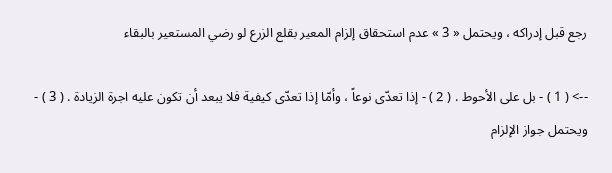رجع قبل إدراكه ، ويحتمل « 3 » عدم استحقاق إلزام المعير بقلع الزرع لو رضي المستعير بالبقاء

--> ( 1 ) - بل على الأحوط . ( 2 ) - إذا تعدّى نوعاً ، وأمّا إذا تعدّى كيفية فلا يبعد أن تكون عليه اجرة الزيادة . ( 3 ) - ويحتمل جواز الإلزام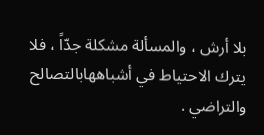بلا أرش ، والمسألة مشكلة جدّاً ، فلا يترك الاحتياط في أشباههابالتصالح والتراضي .